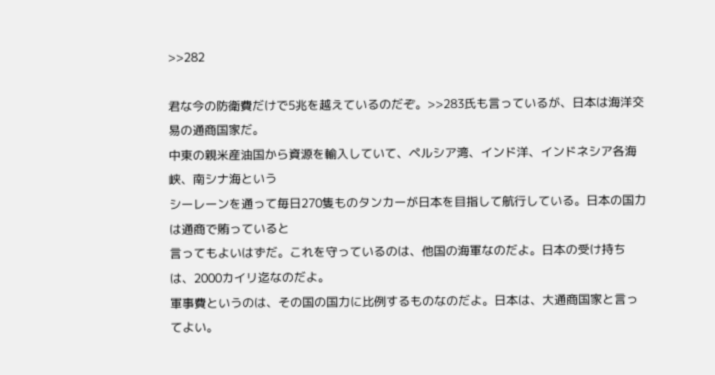>>282

君な今の防衛費だけで5兆を越えているのだぞ。>>283氏も言っているが、日本は海洋交易の通商国家だ。
中東の親米産油国から資源を輸入していて、ペルシア湾、インド洋、インドネシア各海峡、南シナ海という
シーレーンを通って毎日270隻ものタンカーが日本を目指して航行している。日本の国力は通商で賄っていると
言ってもよいはずだ。これを守っているのは、他国の海軍なのだよ。日本の受け持ちは、2000カイリ迄なのだよ。
軍事費というのは、その国の国力に比例するものなのだよ。日本は、大通商国家と言ってよい。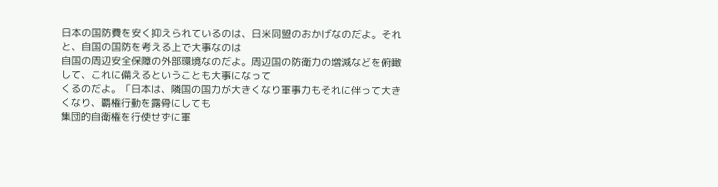日本の国防費を安く抑えられているのは、日米同盟のおかげなのだよ。それと、自国の国防を考える上で大事なのは
自国の周辺安全保障の外部環境なのだよ。周辺国の防衛力の増減などを俯瞰して、これに備えるということも大事になって
くるのだよ。「日本は、隣国の国力が大きくなり軍事力もそれに伴って大きくなり、覇権行動を露骨にしても
集団的自衛権を行使せずに軍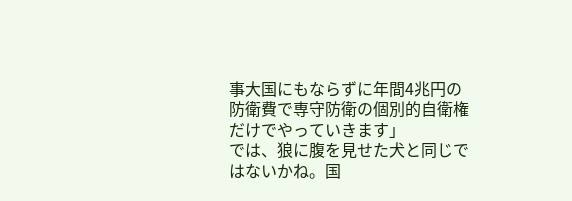事大国にもならずに年間4兆円の防衛費で専守防衛の個別的自衛権だけでやっていきます」
では、狼に腹を見せた犬と同じではないかね。国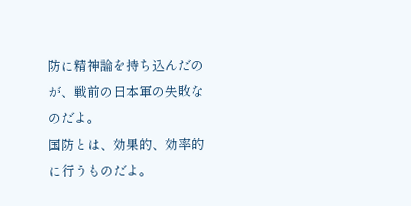防に精神論を持ち込んだのが、戦前の日本軍の失敗なのだよ。
国防とは、効果的、効率的に行うものだよ。